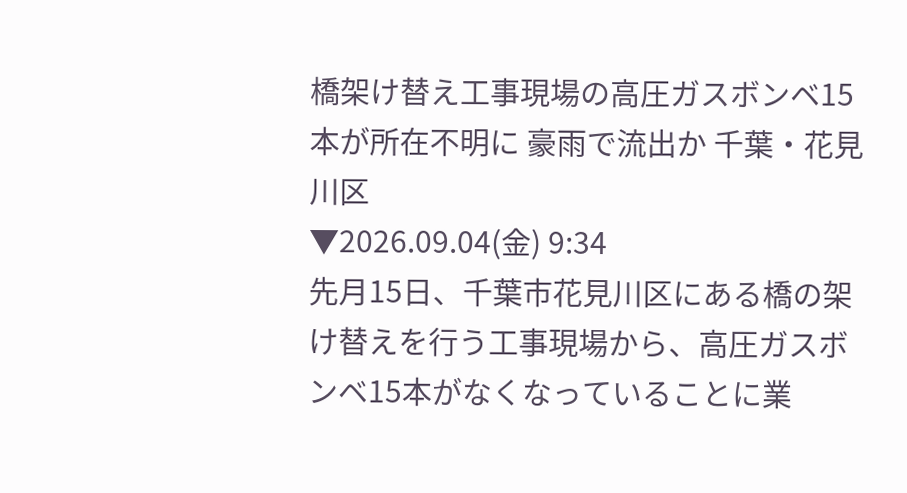橋架け替え工事現場の高圧ガスボンベ15本が所在不明に 豪雨で流出か 千葉・花見川区
▼2026.09.04(金) 9:34
先月15日、千葉市花見川区にある橋の架け替えを行う工事現場から、高圧ガスボンベ15本がなくなっていることに業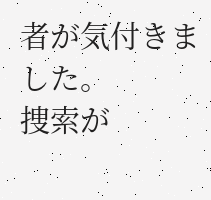者が気付きました。
捜索が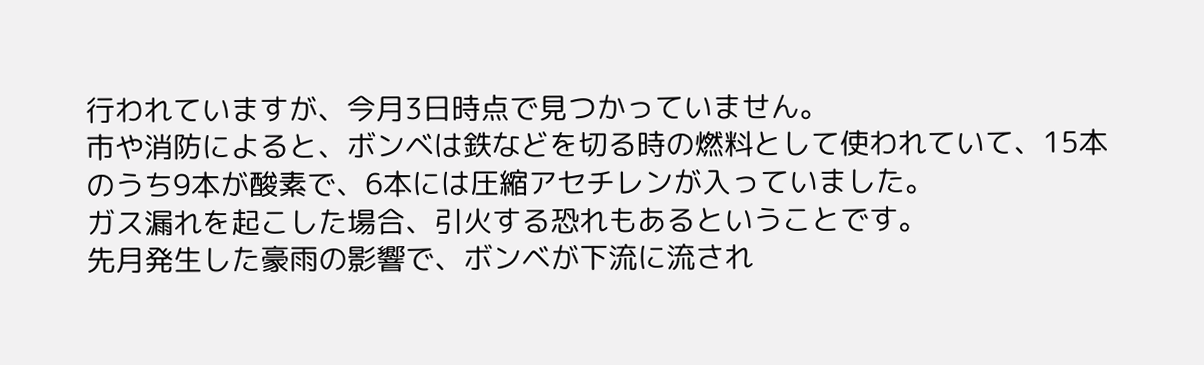行われていますが、今月3日時点で見つかっていません。
市や消防によると、ボンベは鉄などを切る時の燃料として使われていて、15本のうち9本が酸素で、6本には圧縮アセチレンが入っていました。
ガス漏れを起こした場合、引火する恐れもあるということです。
先月発生した豪雨の影響で、ボンベが下流に流され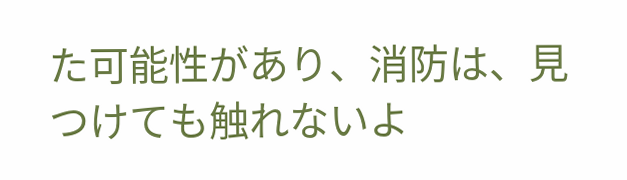た可能性があり、消防は、見つけても触れないよ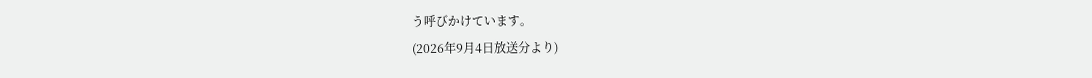う呼びかけています。
(2026年9月4日放送分より)